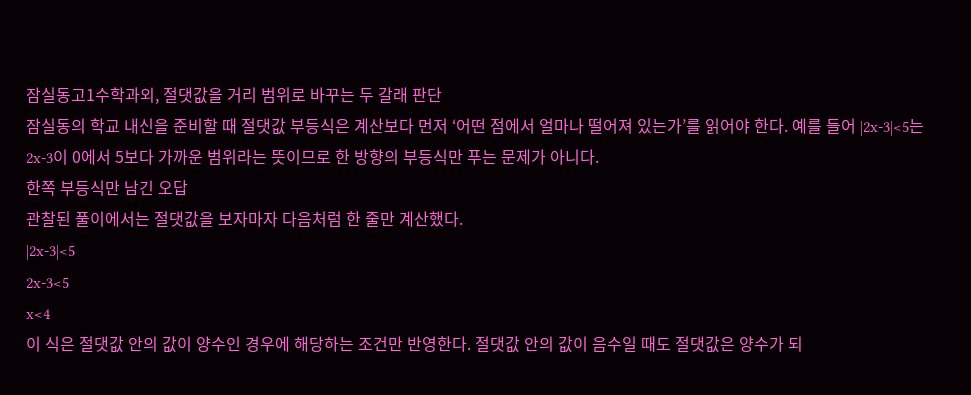잠실동고1수학과외, 절댓값을 거리 범위로 바꾸는 두 갈래 판단
잠실동의 학교 내신을 준비할 때 절댓값 부등식은 계산보다 먼저 ‘어떤 점에서 얼마나 떨어져 있는가’를 읽어야 한다. 예를 들어 |2x-3|<5는 2x-3이 0에서 5보다 가까운 범위라는 뜻이므로 한 방향의 부등식만 푸는 문제가 아니다.
한쪽 부등식만 남긴 오답
관찰된 풀이에서는 절댓값을 보자마자 다음처럼 한 줄만 계산했다.
|2x-3|<5
2x-3<5
x<4
이 식은 절댓값 안의 값이 양수인 경우에 해당하는 조건만 반영한다. 절댓값 안의 값이 음수일 때도 절댓값은 양수가 되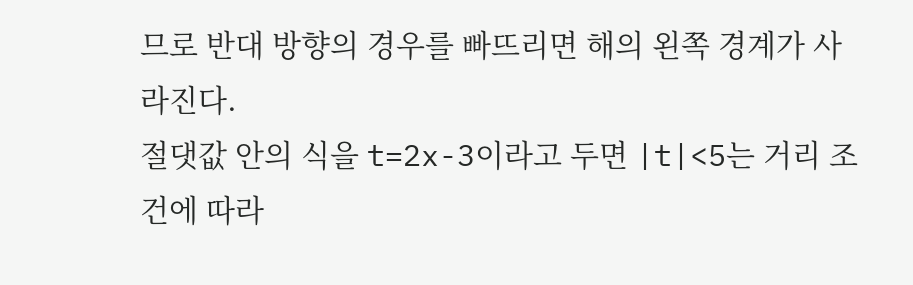므로 반대 방향의 경우를 빠뜨리면 해의 왼쪽 경계가 사라진다.
절댓값 안의 식을 t=2x-3이라고 두면 |t|<5는 거리 조건에 따라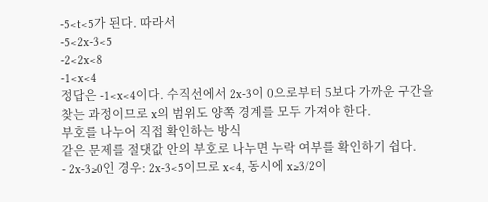-5<t<5가 된다. 따라서
-5<2x-3<5
-2<2x<8
-1<x<4
정답은 -1<x<4이다. 수직선에서 2x-3이 0으로부터 5보다 가까운 구간을 찾는 과정이므로 x의 범위도 양쪽 경계를 모두 가져야 한다.
부호를 나누어 직접 확인하는 방식
같은 문제를 절댓값 안의 부호로 나누면 누락 여부를 확인하기 쉽다.
- 2x-3≥0인 경우: 2x-3<5이므로 x<4, 동시에 x≥3/2이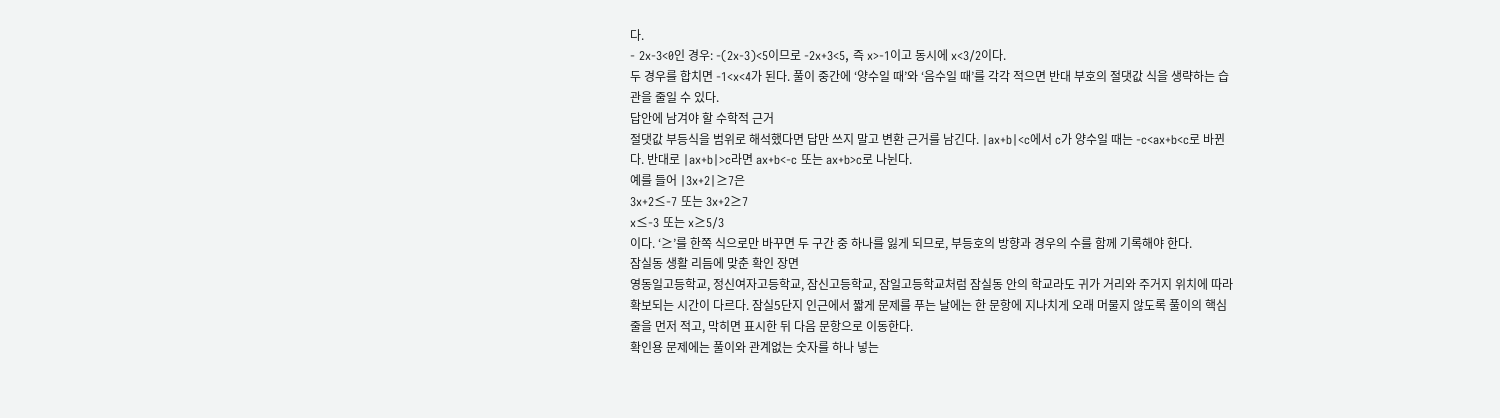다.
- 2x-3<0인 경우: -(2x-3)<5이므로 -2x+3<5, 즉 x>-1이고 동시에 x<3/2이다.
두 경우를 합치면 -1<x<4가 된다. 풀이 중간에 ‘양수일 때’와 ‘음수일 때’를 각각 적으면 반대 부호의 절댓값 식을 생략하는 습관을 줄일 수 있다.
답안에 남겨야 할 수학적 근거
절댓값 부등식을 범위로 해석했다면 답만 쓰지 말고 변환 근거를 남긴다. |ax+b|<c에서 c가 양수일 때는 -c<ax+b<c로 바뀐다. 반대로 |ax+b|>c라면 ax+b<-c 또는 ax+b>c로 나뉜다.
예를 들어 |3x+2|≥7은
3x+2≤-7 또는 3x+2≥7
x≤-3 또는 x≥5/3
이다. ‘≥’를 한쪽 식으로만 바꾸면 두 구간 중 하나를 잃게 되므로, 부등호의 방향과 경우의 수를 함께 기록해야 한다.
잠실동 생활 리듬에 맞춘 확인 장면
영동일고등학교, 정신여자고등학교, 잠신고등학교, 잠일고등학교처럼 잠실동 안의 학교라도 귀가 거리와 주거지 위치에 따라 확보되는 시간이 다르다. 잠실5단지 인근에서 짧게 문제를 푸는 날에는 한 문항에 지나치게 오래 머물지 않도록 풀이의 핵심 줄을 먼저 적고, 막히면 표시한 뒤 다음 문항으로 이동한다.
확인용 문제에는 풀이와 관계없는 숫자를 하나 넣는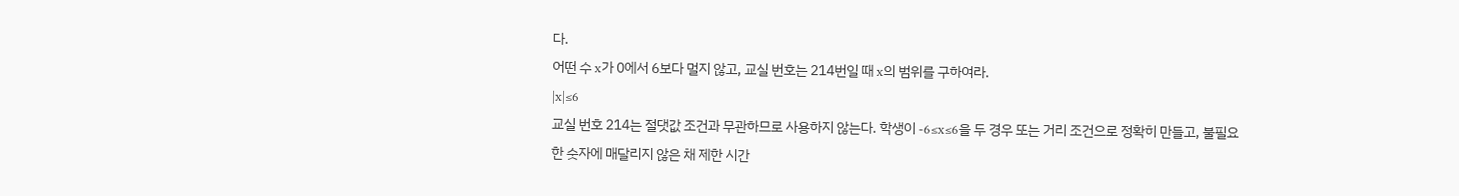다.
어떤 수 x가 0에서 6보다 멀지 않고, 교실 번호는 214번일 때 x의 범위를 구하여라.
|x|≤6
교실 번호 214는 절댓값 조건과 무관하므로 사용하지 않는다. 학생이 -6≤x≤6을 두 경우 또는 거리 조건으로 정확히 만들고, 불필요한 숫자에 매달리지 않은 채 제한 시간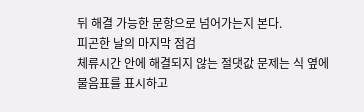뒤 해결 가능한 문항으로 넘어가는지 본다.
피곤한 날의 마지막 점검
체류시간 안에 해결되지 않는 절댓값 문제는 식 옆에 물음표를 표시하고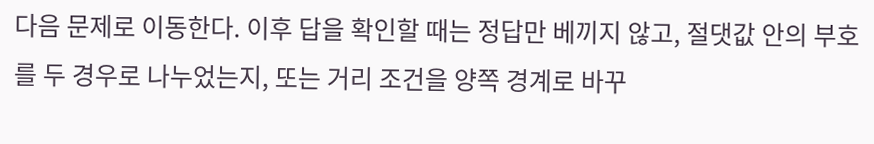다음 문제로 이동한다. 이후 답을 확인할 때는 정답만 베끼지 않고, 절댓값 안의 부호를 두 경우로 나누었는지, 또는 거리 조건을 양쪽 경계로 바꾸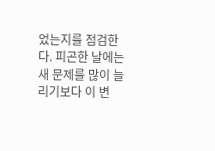었는지를 점검한다. 피곤한 날에는 새 문제를 많이 늘리기보다 이 변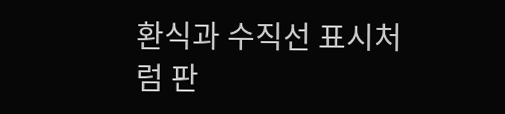환식과 수직선 표시처럼 판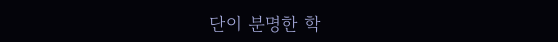단이 분명한 학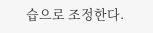습으로 조정한다.